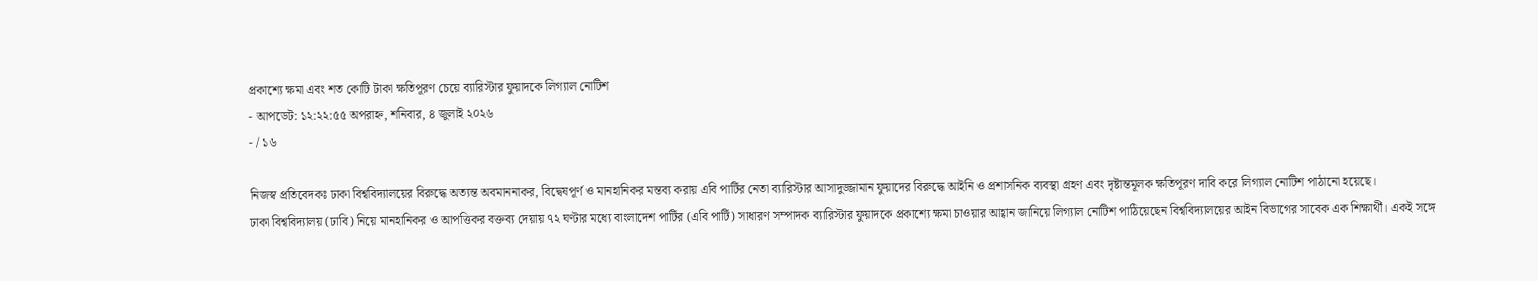প্রকাশ্যে ক্ষমা এবং শত কোটি টাকা ক্ষতিপূরণ চেয়ে ব্যারিস্টার ফুয়াদকে লিগ্যাল নোটিশ
- আপডেট: ১২:২২:৫৫ অপরাহ্ন, শনিবার, ৪ জুলাই ২০২৬
- / ১৬

নিজস্ব প্রতিবেদকঃ ঢাকা বিশ্ববিদ্যালয়ের বিরুদ্ধে অত্যন্ত অবমাননাকর, বিদ্বেষপূর্ণ ও মানহানিকর মন্তব্য করায় এবি পার্টির নেতা ব্যারিস্টার আসাদুজ্জামান ফুয়াদের বিরুদ্ধে আইনি ও প্রশাসনিক ব্যবস্থা গ্রহণ এবং দৃষ্টান্তমূলক ক্ষতিপূরণ দাবি করে লিগ্যাল নোটিশ পাঠানো হয়েছে।
ঢাকা বিশ্ববিদ্যালয় (ঢাবি) নিয়ে মানহানিকর ও আপত্তিকর বক্তব্য দেয়ায় ৭২ ঘণ্টার মধ্যে বাংলাদেশ পার্টির (এবি পার্টি) সাধারণ সম্পাদক ব্যারিস্টার ফুয়াদকে প্রকাশ্যে ক্ষমা চাওয়ার আহ্বান জানিয়ে লিগ্যাল নোটিশ পাঠিয়েছেন বিশ্ববিদ্যালয়ের আইন বিভাগের সাবেক এক শিক্ষার্থী। একই সঙ্গে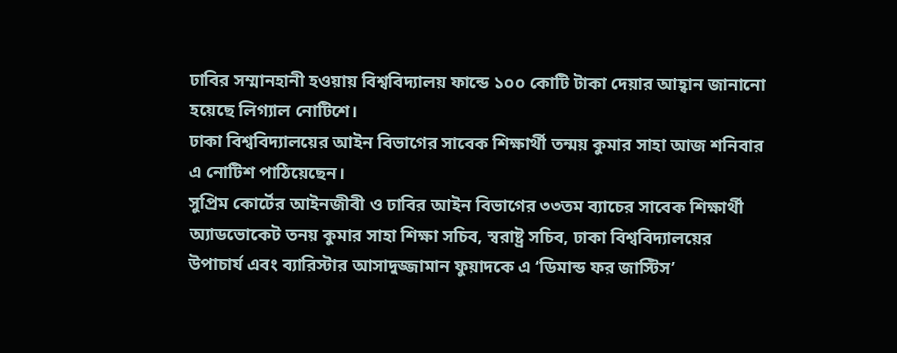ঢাবির সম্মানহানী হওয়ায় বিশ্ববিদ্যালয় ফান্ডে ১০০ কোটি টাকা দেয়ার আহ্বান জানানো হয়েছে লিগ্যাল নোটিশে।
ঢাকা বিশ্ববিদ্যালয়ের আইন বিভাগের সাবেক শিক্ষার্থী তন্ময় কুমার সাহা আজ শনিবার এ নোটিশ পাঠিয়েছেন।
সুপ্রিম কোর্টের আইনজীবী ও ঢাবির আইন বিভাগের ৩৩তম ব্যাচের সাবেক শিক্ষার্থী অ্যাডভোকেট তনয় কুমার সাহা শিক্ষা সচিব, স্বরাষ্ট্র সচিব, ঢাকা বিশ্ববিদ্যালয়ের উপাচার্য এবং ব্যারিস্টার আসাদুজ্জামান ফুয়াদকে এ ‘ডিমান্ড ফর জাস্টিস’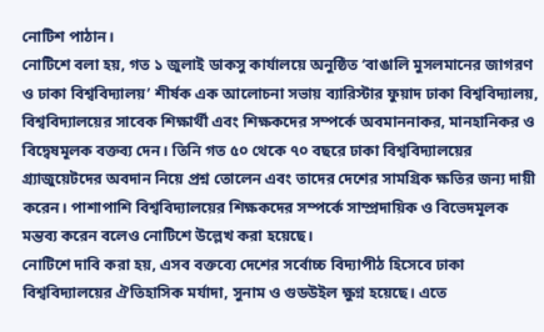নোটিশ পাঠান।
নোটিশে বলা হয়, গত ১ জুলাই ডাকসু কার্যালয়ে অনুষ্ঠিত ‘বাঙালি মুসলমানের জাগরণ ও ঢাকা বিশ্ববিদ্যালয়’ শীর্ষক এক আলোচনা সভায় ব্যারিস্টার ফুয়াদ ঢাকা বিশ্ববিদ্যালয়, বিশ্ববিদ্যালয়ের সাবেক শিক্ষার্থী এবং শিক্ষকদের সম্পর্কে অবমাননাকর, মানহানিকর ও বিদ্বেষমূলক বক্তব্য দেন। তিনি গত ৫০ থেকে ৭০ বছরে ঢাকা বিশ্ববিদ্যালয়ের গ্র্যাজুয়েটদের অবদান নিয়ে প্রশ্ন তোলেন এবং তাদের দেশের সামগ্রিক ক্ষতির জন্য দায়ী করেন। পাশাপাশি বিশ্ববিদ্যালয়ের শিক্ষকদের সম্পর্কে সাম্প্রদায়িক ও বিভেদমূলক মন্তব্য করেন বলেও নোটিশে উল্লেখ করা হয়েছে।
নোটিশে দাবি করা হয়, এসব বক্তব্যে দেশের সর্বোচ্চ বিদ্যাপীঠ হিসেবে ঢাকা বিশ্ববিদ্যালয়ের ঐতিহাসিক মর্যাদা, সুনাম ও গুডউইল ক্ষুণ্ন হয়েছে। এতে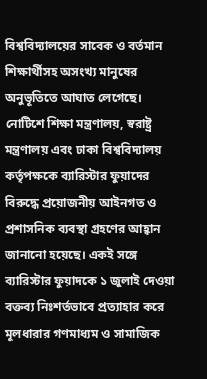বিশ্ববিদ্যালয়ের সাবেক ও বর্তমান শিক্ষার্থীসহ অসংখ্য মানুষের অনুভূতিতে আঘাত লেগেছে।
নোটিশে শিক্ষা মন্ত্রণালয়, স্বরাষ্ট্র মন্ত্রণালয় এবং ঢাকা বিশ্ববিদ্যালয় কর্তৃপক্ষকে ব্যারিস্টার ফুয়াদের বিরুদ্ধে প্রয়োজনীয় আইনগত ও প্রশাসনিক ব্যবস্থা গ্রহণের আহ্বান জানানো হয়েছে। একই সঙ্গে ব্যারিস্টার ফুয়াদকে ১ জুলাই দেওয়া বক্তব্য নিঃশর্তভাবে প্রত্যাহার করে মূলধারার গণমাধ্যম ও সামাজিক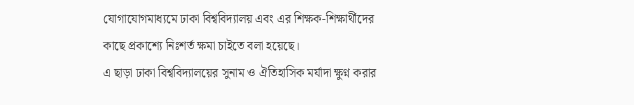যোগাযোগমাধ্যমে ঢাকা বিশ্ববিদ্যালয় এবং এর শিক্ষক-শিক্ষার্থীদের কাছে প্রকাশ্যে নিঃশর্ত ক্ষমা চাইতে বলা হয়েছে।
এ ছাড়া ঢাকা বিশ্ববিদ্যালয়ের সুনাম ও ঐতিহাসিক মর্যাদা ক্ষুণ্ন করার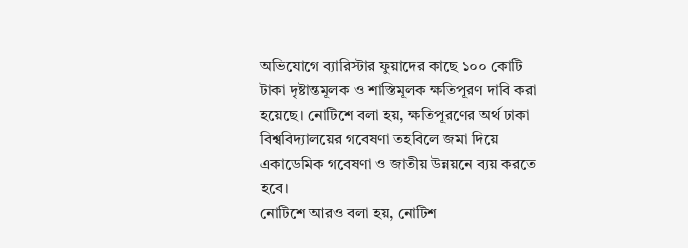অভিযোগে ব্যারিস্টার ফুয়াদের কাছে ১০০ কোটি টাকা দৃষ্টান্তমূলক ও শাস্তিমূলক ক্ষতিপূরণ দাবি করা হয়েছে। নোটিশে বলা হয়, ক্ষতিপূরণের অর্থ ঢাকা বিশ্ববিদ্যালয়ের গবেষণা তহবিলে জমা দিয়ে একাডেমিক গবেষণা ও জাতীয় উন্নয়নে ব্যয় করতে হবে।
নোটিশে আরও বলা হয়, নোটিশ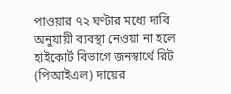পাওয়ার ৭২ ঘণ্টার মধ্যে দাবি অনুযায়ী ব্যবস্থা নেওয়া না হলে হাইকোর্ট বিভাগে জনস্বার্থে রিট (পিআইএল) দায়ের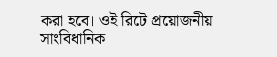করা হবে। ওই রিটে প্রয়োজনীয় সাংবিধানিক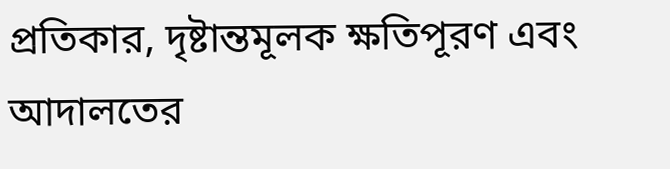প্রতিকার, দৃষ্টান্তমূলক ক্ষতিপূরণ এবং আদালতের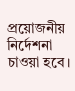প্রয়োজনীয় নির্দেশনা চাওয়া হবে।